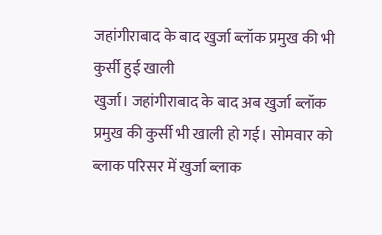जहांगीराबाद के बाद खुर्जा ब्लॉक प्रमुख की भी कुर्सी हुई खाली
खुर्जा। जहांगीराबाद के बाद अब खुर्जा ब्लॉक प्रमुख की कुर्सी भी खाली हो गई। सोमवार को ब्लाक परिसर में खुर्जा ब्लाक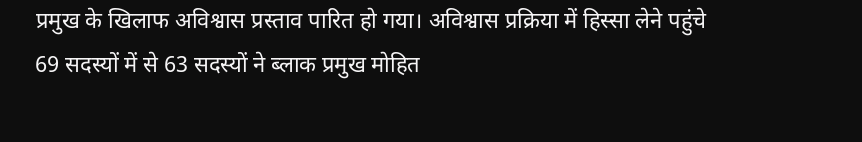प्रमुख के खिलाफ अविश्वास प्रस्ताव पारित हो गया। अविश्वास प्रक्रिया में हिस्सा लेने पहुंचे 69 सदस्यों में से 63 सदस्यों ने ब्लाक प्रमुख मोहित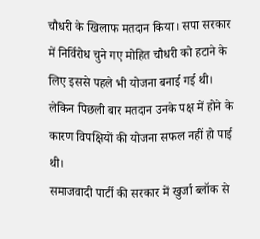चौधरी के खिलाफ मतदान किया। सपा सरकार में निर्विरोध चुने गए मोहित चौधरी को हटाने के लिए इससे पहले भी योजना बनाई गई थी। लेकिन पिछली बार मतदान उनके पक्ष में होने के कारण विपक्षियों की योजना सफल नहीं हो पाई थी।
समाजवादी पार्टी की सरकार में खुर्जा ब्लॉक से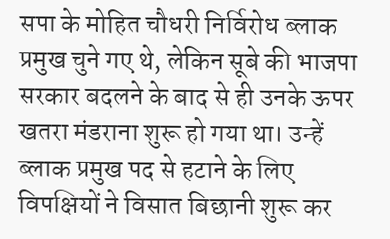सपा के मोहित चौधरी निर्विरोध ब्लाक प्रमुख चुने गए थे, लेकिन सूबे की भाजपा सरकार बदलने के बाद से ही उनके ऊपर खतरा मंडराना शुरू हो गया था। उन्हें ब्लाक प्रमुख पद से हटाने के लिए विपक्षियों ने विसात बिछानी शुरू कर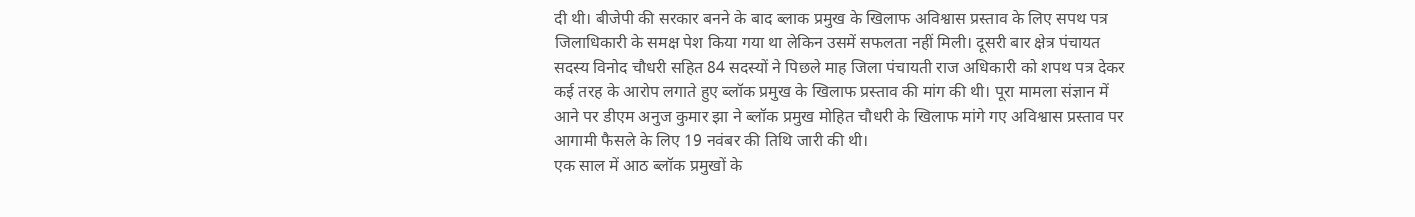दी थी। बीजेपी की सरकार बनने के बाद ब्लाक प्रमुख के खिलाफ अविश्वास प्रस्ताव के लिए सपथ पत्र जिलाधिकारी के समक्ष पेश किया गया था लेकिन उसमें सफलता नहीं मिली। दूसरी बार क्षेत्र पंचायत सदस्य विनोद चौधरी सहित 84 सदस्यों ने पिछले माह जिला पंचायती राज अधिकारी को शपथ पत्र देकर कई तरह के आरोप लगाते हुए ब्लॉक प्रमुख के खिलाफ प्रस्ताव की मांग की थी। पूरा मामला संज्ञान में आने पर डीएम अनुज कुमार झा ने ब्लॉक प्रमुख मोहित चौधरी के खिलाफ मांगे गए अविश्वास प्रस्ताव पर आगामी फैसले के लिए 19 नवंबर की तिथि जारी की थी।
एक साल में आठ ब्लॉक प्रमुखों के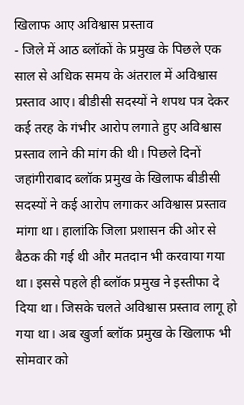खिलाफ आए अविश्वास प्रस्ताव
- जिले में आठ ब्लॉकों के प्रमुख के पिछले एक साल से अधिक समय के अंतराल में अविश्वास प्रस्ताव आए। बीडीसी सदस्यों ने शपथ पत्र देकर कई तरह के गंभीर आरोप लगाते हुए अविश्वास प्रस्ताव लाने की मांग की थी। पिछले दिनों जहांगीराबाद ब्लॉक प्रमुख के खिलाफ बीडीसी सदस्यों ने कई आरोप लगाकर अविश्वास प्रस्ताव मांगा था। हालांकि जिला प्रशासन की ओर से बैठक की गई थी और मतदान भी करवाया गया था। इससे पहले ही ब्लॉक प्रमुख ने इस्तीफा दे दिया था। जिसके चलते अविश्वास प्रस्ताव लागू हो गया था। अब खुर्जा ब्लॉक प्रमुख के खिलाफ भी सोमवार को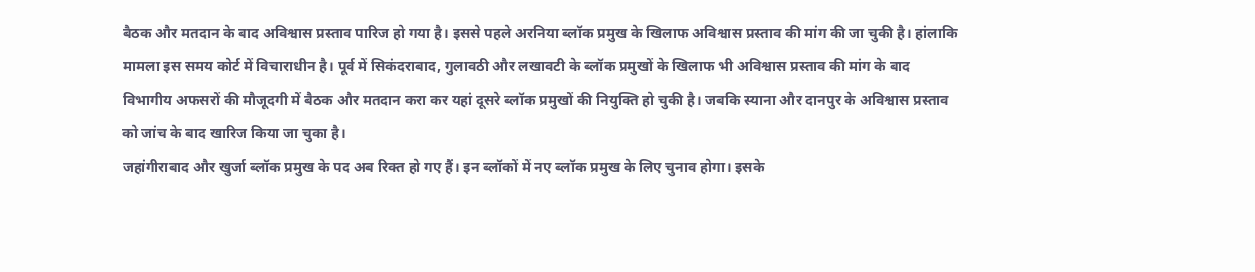बैठक और मतदान के बाद अविश्वास प्रस्ताव पारिज हो गया है। इससे पहले अरनिया ब्लॉक प्रमुख के खिलाफ अविश्वास प्रस्ताव की मांग की जा चुकी है। हांलाकि मामला इस समय कोर्ट में विचाराधीन है। पूर्व में सिकंदराबाद, गुलावठी और लखावटी के ब्लॉक प्रमुखों के खिलाफ भी अविश्वास प्रस्ताव की मांग के बाद विभागीय अफसरों की मौजूदगी में बैठक और मतदान करा कर यहां दूसरे ब्लॉक प्रमुखों की नियुक्ति हो चुकी है। जबकि स्याना और दानपुर के अविश्वास प्रस्ताव को जांच के बाद खारिज किया जा चुका है।
जहांगीराबाद और खुर्जा ब्लॉक प्रमुख के पद अब रिक्त हो गए हैं। इन ब्लॉकों में नए ब्लॉक प्रमुख के लिए चुनाव होगा। इसके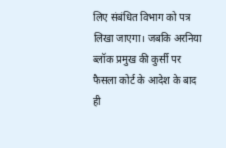लिए संबंधित विभाग को पत्र लिखा जाएगा। जबकि अरनिया ब्लॉक प्रमुख की कुर्सी पर फैसला कोर्ट के आदेश के बाद ही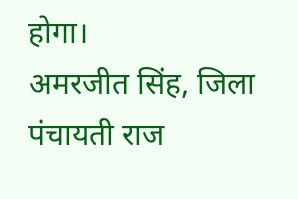होगा।
अमरजीत सिंह, जिला पंचायती राज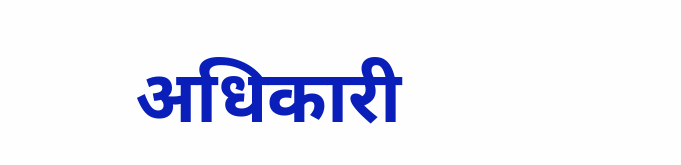अधिकारी